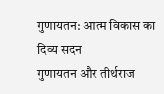गुणायतन: आत्म विकास का दिव्य सदन
गुणायतन और तीर्थराज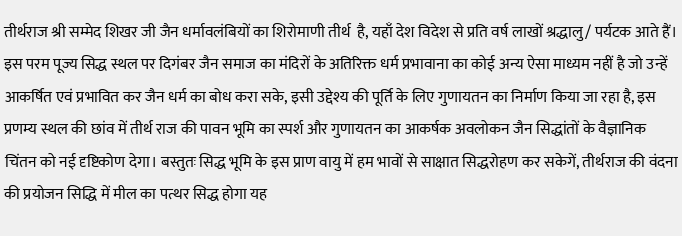तीर्थराज श्री सम्मेद शिखर जी जैन धर्मावलंबियों का शिरोमाणी तीर्थ  है, यहाँ देश विदेश से प्रति वर्ष लाखों श्रद्धालु/ पर्यटक आते हैं। इस परम पूज्य सिद्ध स्थल पर दिगंबर जैन समाज का मंदिरों के अतिरिक्त धर्म प्रभावाना का कोई अन्य ऐसा माध्यम नहीं है जो उन्हें आकर्षित एवं प्रभावित कर जैन धर्म का बोध करा सके, इसी उद्देश्य की पूर्ति के लिए गुणायतन का निर्माण किया जा रहा है, इस प्रणम्य स्थल की छांव में तीर्थ राज की पावन भूमि का स्पर्श और गुणायतन का आकर्षक अवलोकन जैन सिद्धांतों के वैज्ञानिक चिंतन को नई दृष्टिकोण देगा। बस्तुतः सिद्ध भूमि के इस प्राण वायु में हम भावों से साक्षात सिद्धरोहण कर सकेगें, तीर्थराज की वंदना की प्रयोजन सिद्धि में मील का पत्थर सिद्ध होगा यह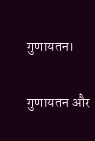गुणायतन।

गुणायतन और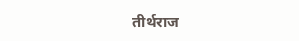तीर्थराज